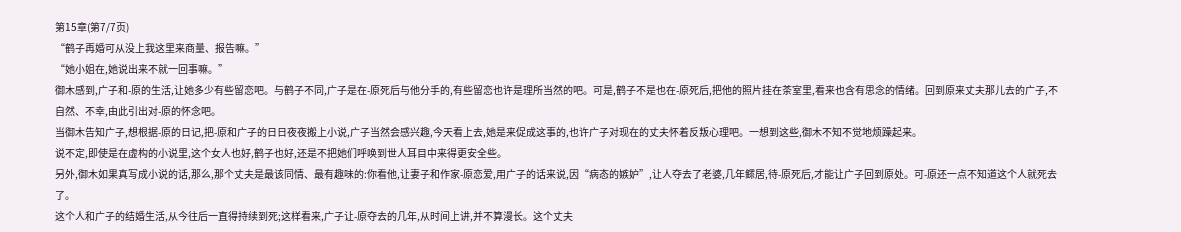第15章(第7/7页)
“鹤子再婚可从没上我这里来商量、报告嘛。”
“她小姐在,她说出来不就一回事嘛。”
御木感到,广子和-原的生活,让她多少有些留恋吧。与鹤子不同,广子是在-原死后与他分手的,有些留恋也许是理所当然的吧。可是,鹤子不是也在-原死后,把他的照片挂在茶室里,看来也含有思念的情绪。回到原来丈夫那儿去的广子,不自然、不幸,由此引出对-原的怀念吧。
当御木告知广子,想根据-原的日记,把-原和广子的日日夜夜搬上小说,广子当然会感兴趣,今天看上去,她是来促成这事的,也许广子对现在的丈夫怀着反叛心理吧。一想到这些,御木不知不觉地烦躁起来。
说不定,即使是在虚构的小说里,这个女人也好,鹤子也好,还是不把她们呼唤到世人耳目中来得更安全些。
另外,御木如果真写成小说的话,那么,那个丈夫是最该同情、最有趣味的:你看他,让妻子和作家-原恋爱,用广子的话来说,因“病态的嫉妒”,让人夺去了老婆,几年鳏居,待-原死后,才能让广子回到原处。可-原还一点不知道这个人就死去了。
这个人和广子的结婚生活,从今往后一直得持续到死;这样看来,广子让-原夺去的几年,从时间上讲,并不算漫长。这个丈夫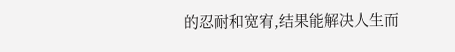的忍耐和宽宥,结果能解决人生而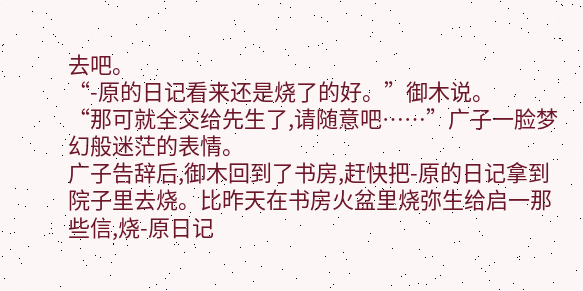去吧。
“-原的日记看来还是烧了的好。”御木说。
“那可就全交给先生了,请随意吧……”广子一脸梦幻般迷茫的表情。
广子告辞后,御木回到了书房,赶快把-原的日记拿到院子里去烧。比昨天在书房火盆里烧弥生给启一那些信,烧-原日记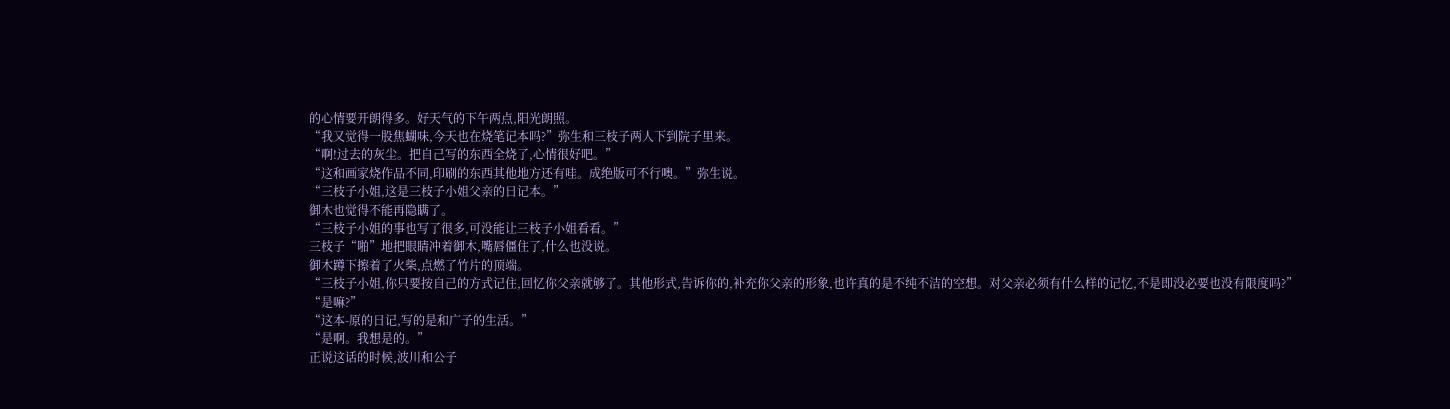的心情要开朗得多。好天气的下午两点,阳光朗照。
“我又觉得一股焦蝴味,今天也在烧笔记本吗?”弥生和三枝子两人下到院子里来。
“啊!过去的灰尘。把自己写的东西全烧了,心情很好吧。”
“这和画家烧作品不同,印刷的东西其他地方还有哇。成绝版可不行噢。”弥生说。
“三枝子小姐,这是三枝子小姐父亲的日记本。”
御木也觉得不能再隐瞒了。
“三枝子小姐的事也写了很多,可没能让三枝子小姐看看。”
三枝子“啪”地把眼睛冲着御木,嘴唇僵住了,什么也没说。
御木蹲下擦着了火柴,点燃了竹片的顶端。
“三枝子小姐,你只要按自己的方式记住,回忆你父亲就够了。其他形式,告诉你的,补充你父亲的形象,也许真的是不纯不洁的空想。对父亲必须有什么样的记忆,不是即没必要也没有限度吗?”
“是嘛?”
“这本-原的日记,写的是和广子的生活。”
“是啊。我想是的。”
正说这话的时候,波川和公子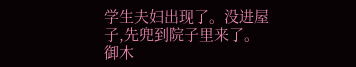学生夫妇出现了。没进屋子,先兜到院子里来了。
御木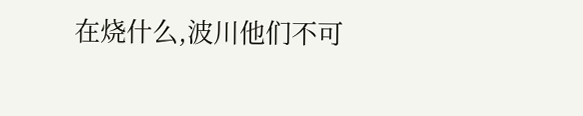在烧什么,波川他们不可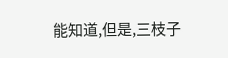能知道,但是,三枝子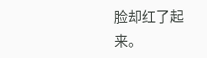脸却红了起来。